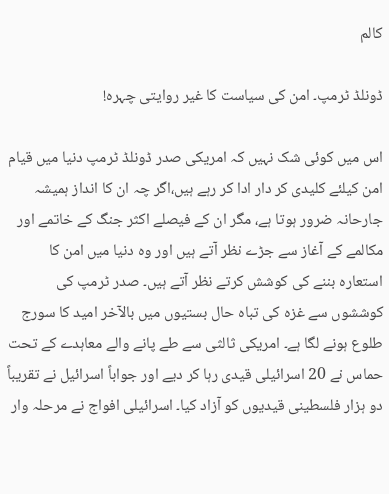کالم

ڈونلڈ ٹرمپ۔ امن کی سیاست کا غیر روایتی چہرہ!

اس میں کوئی شک نہیں کہ امریکی صدر ڈونلڈ ٹرمپ دنیا میں قیام امن کیلئے کلیدی کر دار ادا کر رہے ہیں،اگر چہ ان کا انداز ہمیشہ جارحانہ ضرور ہوتا ہے، مگر ان کے فیصلے اکثر جنگ کے خاتمے اور مکالمے کے آغاز سے جڑے نظر آتے ہیں اور وہ دنیا میں امن کا استعارہ بننے کی کوشش کرتے نظر آتے ہیں۔ صدر ٹرمپ کی کوششوں سے غزہ کی تباہ حال بستیوں میں بالآخر امید کا سورج طلوع ہونے لگا ہے۔ امریکی ثالثی سے طے پانے والے معاہدے کے تحت حماس نے 20 اسرائیلی قیدی رہا کر دیے اور جواباً اسرائیل نے تقریباً دو ہزار فلسطینی قیدیوں کو آزاد کیا۔ اسرائیلی افواج نے مرحلہ وار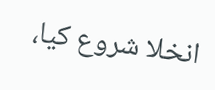انخلا شروع کیا،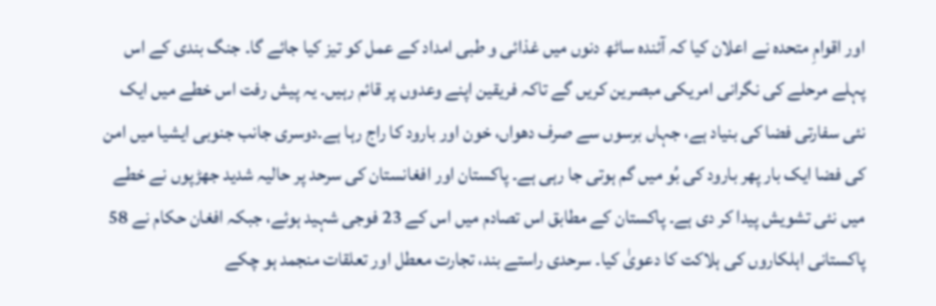اور اقوامِ متحدہ نے اعلان کیا کہ آئندہ ساٹھ دنوں میں غذائی و طبی امداد کے عمل کو تیز کیا جائے گا۔ جنگ بندی کے اس پہلے مرحلے کی نگرانی امریکی مبصرین کریں گے تاکہ فریقین اپنے وعدوں پر قائم رہیں۔ یہ پیش رفت اس خطے میں ایک نئی سفارتی فضا کی بنیاد ہے، جہاں برسوں سے صرف دھواں، خون اور بارود کا راج رہا ہے۔دوسری جانب جنوبی ایشیا میں امن کی فضا ایک بار پھر بارود کی بُو میں گم ہوتی جا رہی ہے۔ پاکستان اور افغانستان کی سرحد پر حالیہ شدید جھڑپوں نے خطے میں نئی تشویش پیدا کر دی ہے۔ پاکستان کے مطابق اس تصادم میں اس کے 23 فوجی شہید ہوئے، جبکہ افغان حکام نے 58 پاکستانی اہلکاروں کی ہلاکت کا دعویٰ کیا۔ سرحدی راستے بند، تجارت معطل اور تعلقات منجمد ہو چکے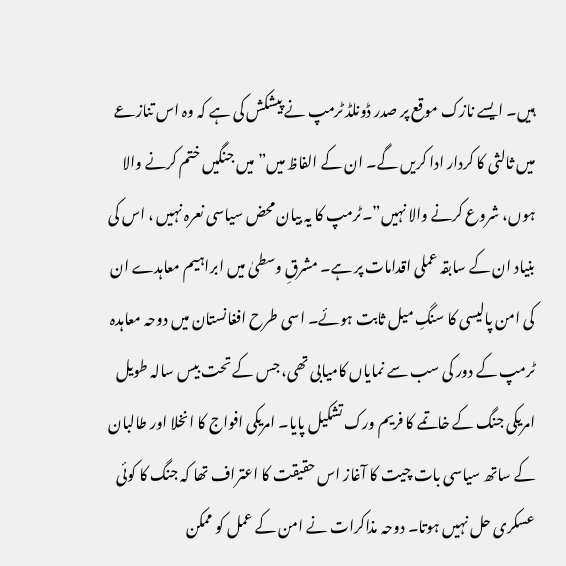ہیں۔ ایسے نازک موقع پر صدر ڈونلڈ ٹرمپ نے پیشکش کی ہے کہ وہ اس تنازعے میں ثالثی کا کردار ادا کریں گے۔ ان کے الفاظ میں”میں جنگیں ختم کرنے والا ہوں، شروع کرنے والا نہیں”۔ٹرمپ کا یہ بیان محض سیاسی نعرہ نہیں ، اس کی بنیاد ان کے سابقہ عملی اقدامات پر ہے۔ مشرقِ وسطیٰ میں ابراہیم معاہدے ان کی امن پالیسی کا سنگِ میل ثابت ہوئے۔ اسی طرح افغانستان میں دوحہ معاہدہ ٹرمپ کے دور کی سب سے نمایاں کامیابی تھی، جس کے تحت بیس سالہ طویل امریکی جنگ کے خاتمے کا فریم ورک تشکیل پایا۔ امریکی افواج کا انخلا اور طالبان کے ساتھ سیاسی بات چیت کا آغاز اس حقیقت کا اعتراف تھا کہ جنگ کا کوئی عسکری حل نہیں ہوتا۔ دوحہ مذاکرات نے امن کے عمل کو ممکن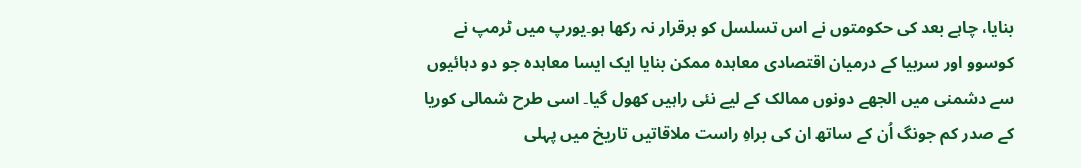بنایا، چاہے بعد کی حکومتوں نے اس تسلسل کو برقرار نہ رکھا ہو۔یورپ میں ٹرمپ نے کوسوو اور سربیا کے درمیان اقتصادی معاہدہ ممکن بنایا ایک ایسا معاہدہ جو دو دہائیوں سے دشمنی میں الجھے دونوں ممالک کے لیے نئی راہیں کھول گیا۔ اسی طرح شمالی کوریا کے صدر کم جونگ اُن کے ساتھ ان کی براہِ راست ملاقاتیں تاریخ میں پہلی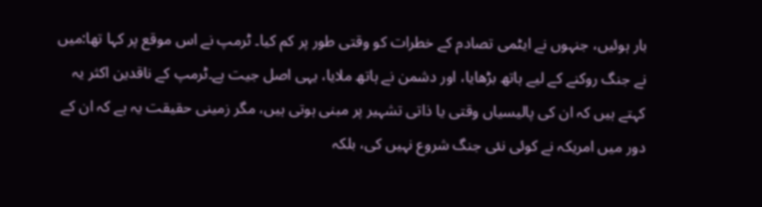بار ہوئیں، جنہوں نے ایٹمی تصادم کے خطرات کو وقتی طور پر کم کیا۔ ٹرمپ نے اس موقع پر کہا تھا:میں نے جنگ روکنے کے لیے ہاتھ بڑھایا، اور دشمن نے ہاتھ ملایا، یہی اصل جیت ہے۔ٹرمپ کے ناقدین اکثر یہ کہتے ہیں کہ ان کی پالیسیاں وقتی یا ذاتی تشہیر پر مبنی ہوتی ہیں، مگر زمینی حقیقت یہ ہے کہ ان کے دور میں امریکہ نے کوئی نئی جنگ شروع نہیں کی، بلکہ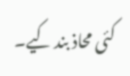کئی محاذ بند کیے۔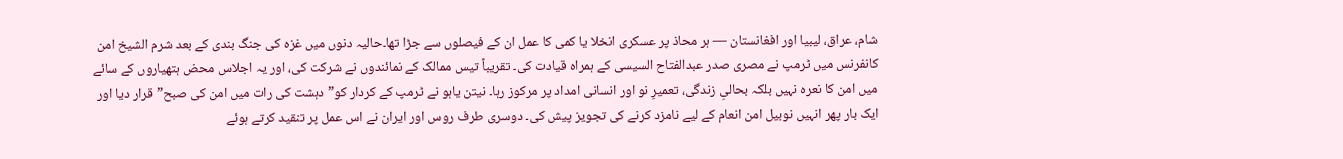شام، عراق، لیبیا اور افغانستان — ہر محاذ پر عسکری انخلا یا کمی کا عمل ان کے فیصلوں سے جڑا تھا۔حالیہ دنوں میں غزہ کی جنگ بندی کے بعد شرم الشیخ امن کانفرنس میں ٹرمپ نے مصری صدر عبدالفتاح السیسی کے ہمراہ قیادت کی۔ تقریباً تیس ممالک کے نمائندوں نے شرکت کی، اور یہ اجلاس محض ہتھیاروں کے سائے میں امن کا نعرہ نہیں بلکہ بحالیِ زندگی، تعمیرِ نو اور انسانی امداد پر مرکوز رہا۔ نیتن یاہو نے ٹرمپ کے کردار کو”دہشت کی رات میں امن کی صبح”قرار دیا اور ایک بار پھر انہیں نوبیل امن انعام کے لیے نامزد کرنے کی تجویز پیش کی۔ دوسری طرف روس اور ایران نے اس عمل پر تنقید کرتے ہوئے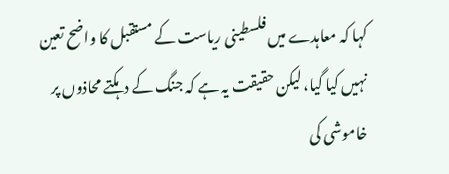کہا کہ معاہدے میں فلسطینی ریاست کے مستقبل کا واضح تعین نہیں کیا گیا، لیکن حقیقت یہ ہے کہ جنگ کے دہکتے محاذوں پر خاموشی کی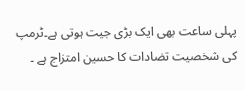پہلی ساعت بھی ایک بڑی جیت ہوتی ہے۔ٹرمپ کی شخصیت تضادات کا حسین امتزاج ہے ۔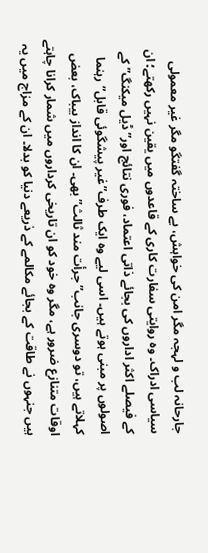جارحانہ لب و لہجہ مگر امن کی خواہش، بے ساختہ گفتگو مگر غیر معمولی سیاسی ادراک۔ وہ روایتی سفارت کاری کے قاعدوں میں یقین نہیں رکھتے؛ ان کے فیصلے اکثر اداروں کی بجائے ذاتی اعتماد، فوری نتائج اور”ڈیل میکنگ”کے اصولوں پر مبنی ہوتے ہیں۔ اسی لیے وہ ایک طرف”غیر پیشگوئی قابل”رہنما کہلاتے ہیں، تو دوسری جانب” جرأت مند ثالث”بھی۔ ان کا انداز بیباک، بعض اوقات متنازع ضرور ہے، مگر وہ خود کو ان تاریخی کرداروں میں شمار کرانا چاہتے ہیں جنہوں نے طاقت کے بجائے مکالمے کے ذریعے دنیا کو بدلا۔ ان کے مزاج میں یہ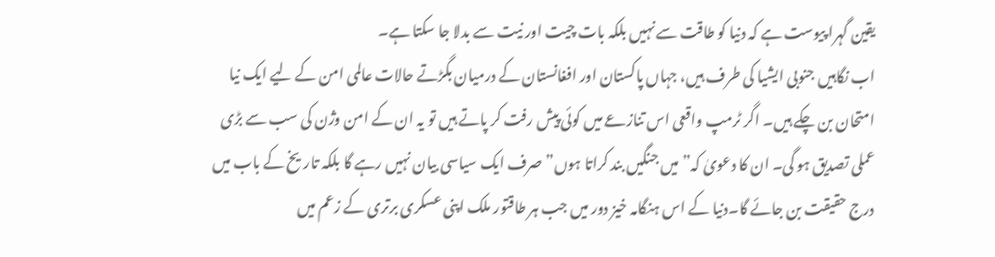یقین گہرا پیوست ہے کہ دنیا کو طاقت سے نہیں بلکہ بات چیت اور نیت سے بدلا جا سکتا ہے۔
اب نگاہیں جنوبی ایشیا کی طرف ہیں، جہاں پاکستان اور افغانستان کے درمیان بگڑتے حالات عالمی امن کے لیے ایک نیا امتحان بن چکے ہیں۔ اگر ٹرمپ واقعی اس تنازعے میں کوئی پیش رفت کر پاتے ہیں تو یہ ان کے امن وژن کی سب سے بڑی عملی تصدیق ہو گی۔ ان کا دعویٰ کہ”میں جنگیں بند کراتا ہوں”صرف ایک سیاسی بیان نہیں رہے گا بلکہ تاریخ کے باب میں درج حقیقت بن جائے گا۔دنیا کے اس ہنگامہ خیز دور میں جب ہر طاقتور ملک اپنی عسکری برتری کے زعم میں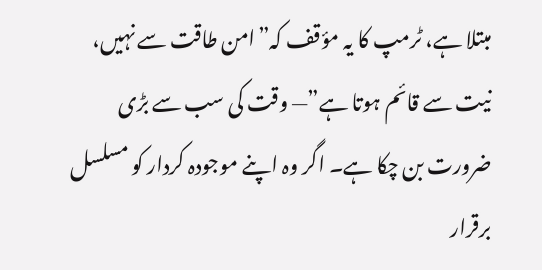مبتلا ہے، ٹرمپ کا یہ مؤقف کہ”امن طاقت سے نہیں، نیت سے قائم ہوتا ہے”— وقت کی سب سے بڑی ضرورت بن چکا ہے۔ اگر وہ اپنے موجودہ کردار کو مسلسل برقرار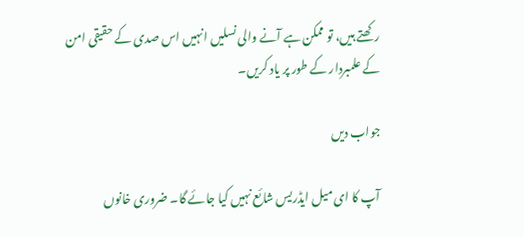رکھتے ہیں، تو ممکن ہے آنے والی نسلیں انہیں اس صدی کے حقیقی امن کے علمبردار کے طور پر یاد کریں۔

جواب دیں

آپ کا ای میل ایڈریس شائع نہیں کیا جائے گا۔ ضروری خانوں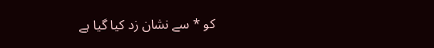کو * سے نشان زد کیا گیا ہے